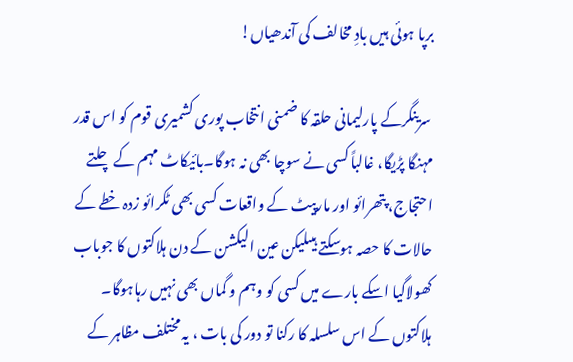برپا ہوئی ہیں بادِ مخالف کی آندھیاں!

 سرینگرکے پارلیمانی حلقہ کا ضمنی انتخاب پوری کشمیری قوم کو اس قدر مہنگا پڑیگا، غالباً کسی نے سوچا بھی نہ ہوگا۔بائیکاٹ مہم کے چلتے احتجاج، پتھرائو اور مارپیٹ کے واقعات کسی بھی ٹکرائو زدہ خطے کے حالات کا حصہ ہوسکتے ہیںلیکن عین الیکشن کے دن ہلاکتوں کا جوباب کھولاگیا اسکے بارے میں کسی کو وہم و گماں بھی نہیں رہاہوگا۔ ہلاکتوں کے اس سلسلہ کا رکنا تو دور کی بات ، یہ مختلف مظاہر کے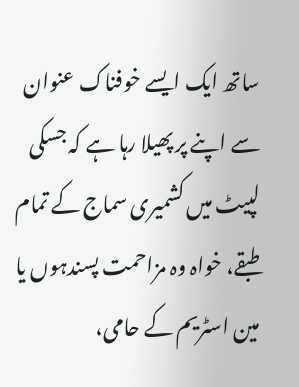ساتھ ایک ایسے خوفناک عنوان سے اپنے پر پھیلا رہا ہے کہ جسکی لپیٹ میں کشمیری سماج کے تمام طبقے، خواہ وہ مزاحمت پسندہوں یا مین اسٹریم کے حامی،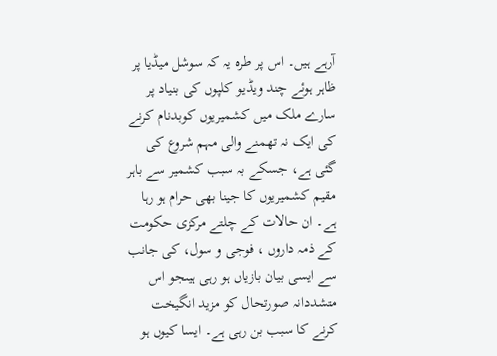آرہے ہیں۔ اس پر طرہ یہ کہ سوشل میڈیا پر ظاہر ہوئے چند ویڈیو کلپوں کی بنیاد پر سارے ملک میں کشمیریوں کوبدنام کرنے کی ایک نہ تھمنے والی مہم شروع کی گئی ہے، جسکے بہ سبب کشمیر سے باہر مقیم کشمیریوں کا جینا بھی حرام ہو رہا ہے۔ ان حالات کے چلتے مرکزی حکومت کے ذمہ داروں ، فوجی و سول، کی جانب سے ایسی بیان بازیاں ہو رہی ہیںجو اس متشددانہ صورتحال کو مزید انگیخت کرنے کا سبب بن رہی ہے۔ ایسا کیوں ہو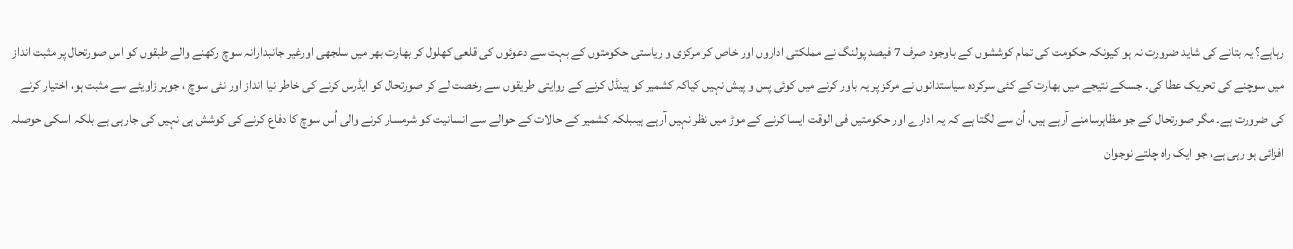رہاہے؟ یہ بتانے کی شاید ضرورت نہ ہو کیونکہ حکومت کی تمام کوششوں کے باوجود صرف 7 فیصد پولنگ نے مملکتی اداروں اور خاص کر مرکزی و ریاستی حکومتوں کے بہت سے دعوئوں کی قلعی کھلول کر بھارت بھر میں سلجھی اورغیر جانبدارانہ سوچ رکھنے والے طبقوں کو اس صورتحال پر مثبت انداز میں سوچنے کی تحریک عطا کی۔ جسکے نتیجے میں بھارت کے کئی سرکردہ سیاستدانوں نے مرکز پر یہ باور کرنے میں کوئی پس و پیش نہیں کیاکہ کشمیر کو ہینڈل کرنے کے روایتی طریقوں سے رخصت لے کر صورتحال کو ایڈرس کرنے کی خاطر نیا انداز اور نئی سوچ ، جوہر زاویئے سے مثبت ہو، اختیار کرنے کی ضرورت ہے۔ مگر صورتحال کے جو مظاہرسامنے آرہے ہیں، اُن سے لگتا ہے کہ یہ ادارے اور حکومتیں فی الوقت ایسا کرنے کے موڑ میں نظر نہیں آرہے ہیںبلکہ کشمیر کے حالات کے حوالے سے انسانیت کو شرمسار کرنے والی اُس سوچ کا دفاع کرنے کی کوشش ہی نہیں کی جارہی ہے بلکہ اسکی حوصلہ افزائی ہو رہی ہے، جو ایک راہ چلتے نوجوان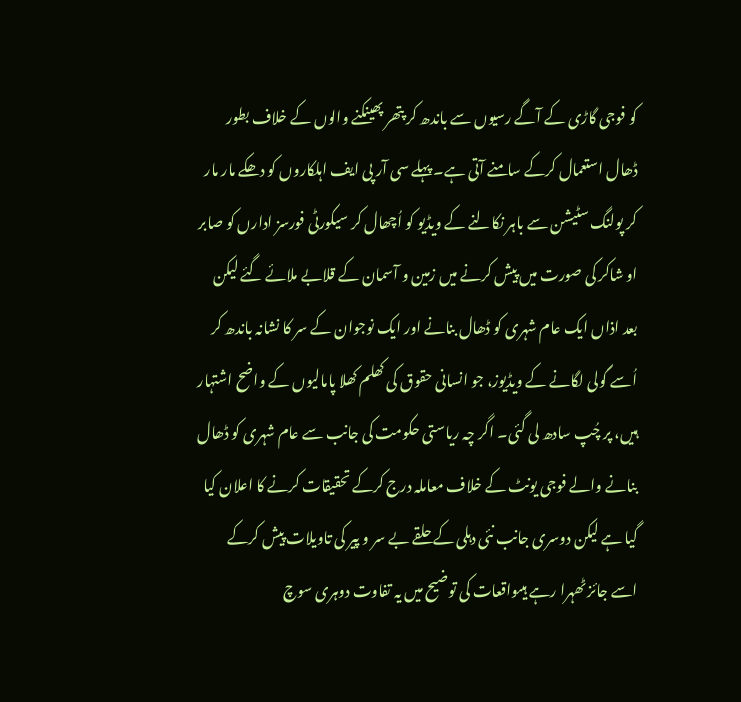کو فوجی گاڑی کے آگے رسیوں سے باندھ کر پتھر پھینکنے والوں کے خلاف بطور ڈھال استعمال کرکے سامنے آتی ہے۔ پہلے سی آر پی ایف اہلکاروں کو دھکے مار مار کر پولنگ سٹیشن سے باہر نکالنے کے ویڈیو کو اُچھال کر سیکورٹی فورسز ادارں کو صابر او شاکر کی صورت میں پیش کرنے میں زمین و آسمان کے قلابے ملائے گئے لیکن بعد اذاں ایک عام شہری کو ڈھال بنانے اور ایک نوجوان کے سر کا نشانہ باندھ کر اُسے گولی لگانے کے ویڈیوز، جو انسانی حقوق کی کھلم کھلا پامالیوں کے واضح اشتہار ہیں، پر چُپ سادھ لی گئی۔ اگر چہ ریاستی حکومت کی جانب سے عام شہری کو ڈھال بنانے والے فوجی یونٹ کے خلاف معاملہ درج کرکے تحقیقات کرنے کا اعلان کیا گیا ہے لیکن دوسری جانب نئی دہلی کے حلقے بے سر و پیر کی تاویلات پیش کرکے اسے جائز ٹھہرا رہے ہیںواقعات کی توضیح میں یہ تفاوت دوہری سوچ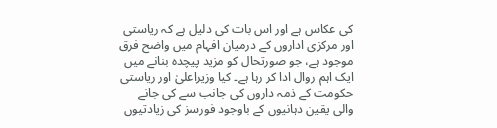کی عکاس ہے اور اس بات کی دلیل ہے کہ ریاستی اور مرکزی اداروں کے درمیان افہام میں واضح فرق موجود ہے، جو صورتحال کو مزید پیچدہ بنانے میں ایک اہم روال ادا کر رہا ہے۔ کیا وزیراعلیٰ اور ریاستی حکومت کے ذمہ داروں کی جانب سے کی جانے والی یقین دہانیوں کے باوجود فورسز کی زیادتیوں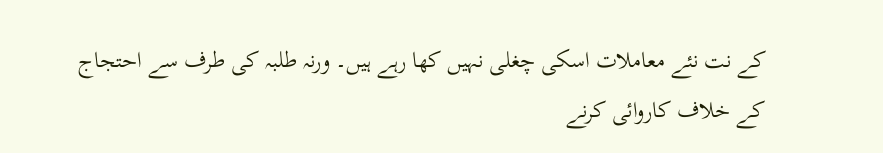کے نت نئے معاملات اسکی چغلی نہیں کھا رہے ہیں۔ ورنہ طلبہ کی طرف سے احتجاج کے خلاف کاروائی کرنے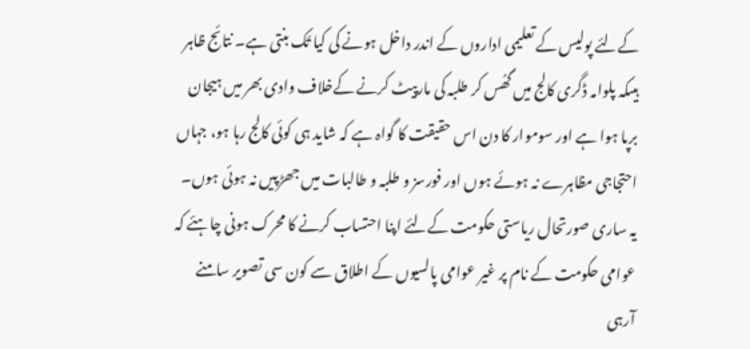کےلئے پولیس کے تعلیمی اداروں کے اندر داخل ہونے کی کیا تُک بنتی ہے۔ نتائج ظاہر ہیںکہ پلوامہ ڈگری کالج میں گھُس کر طلبہ کی مارپیٹ کرنے کےخلاف وادی بھر میں ہیجان برپا ہوا ہے اور سوموار کا دن اس حقیقت کا گواہ ہے کہ شاید ہی کوئی کالج رہا ہو، جہاں احتجاجی مظاہرے نہ ہوئے ہوں اور فورسز و طلبہ و طالبات میں جھڑپیں نہ ہوئی ہوں۔ یہ ساری صورتحال ریاستی حکومت کےلئے اپنا احتساب کرنے کا محرک ہونی چاہئے کہ عوامی حکومت کے نام پر غیر عوامی پالسیوں کے اطلاق سے کون سی تصویر سامنے آرہی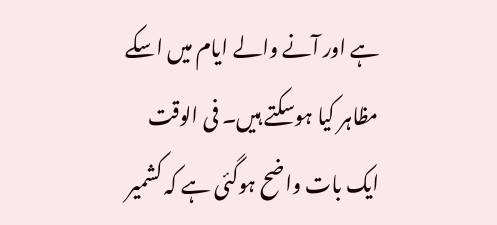ہے اور آنے والے ایام میں اسکے مظاہر کیا ہوسکتے ہیں۔ فی الوقت ایک بات واضح ہوگئی ہے کہ کشمیر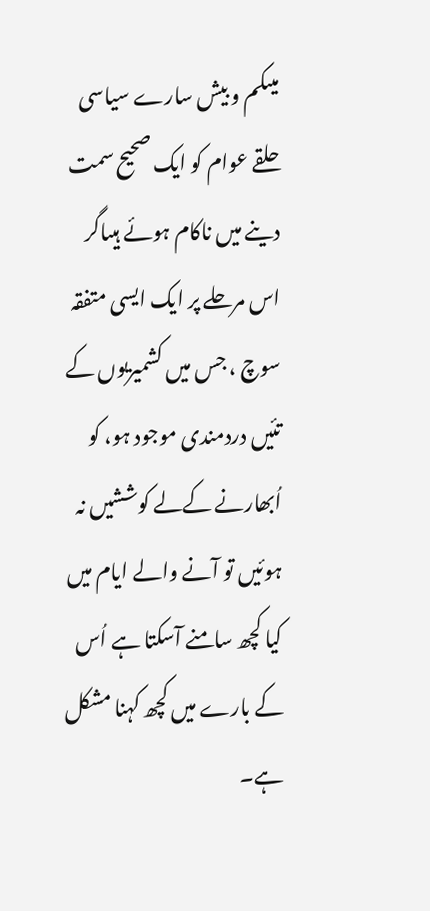میںکم و بیش سارے سیاسی حلقے عوام کو ایک صحیح سمت دینے میں ناکام ہوئے ہیںاگر اس مرحلے پر ایک ایسی متفقہ سوچ ، جس میں کشمیریوں کے تئیں دردمندی موجود ہو، کو اُبھارنے کےلے کوششیں نہ ہوئیں تو آنے والے ایام میں کیا کچھ سامنے آسکتا ہے اُس کے بارے میں کچھ کہنا مشکل ہے۔